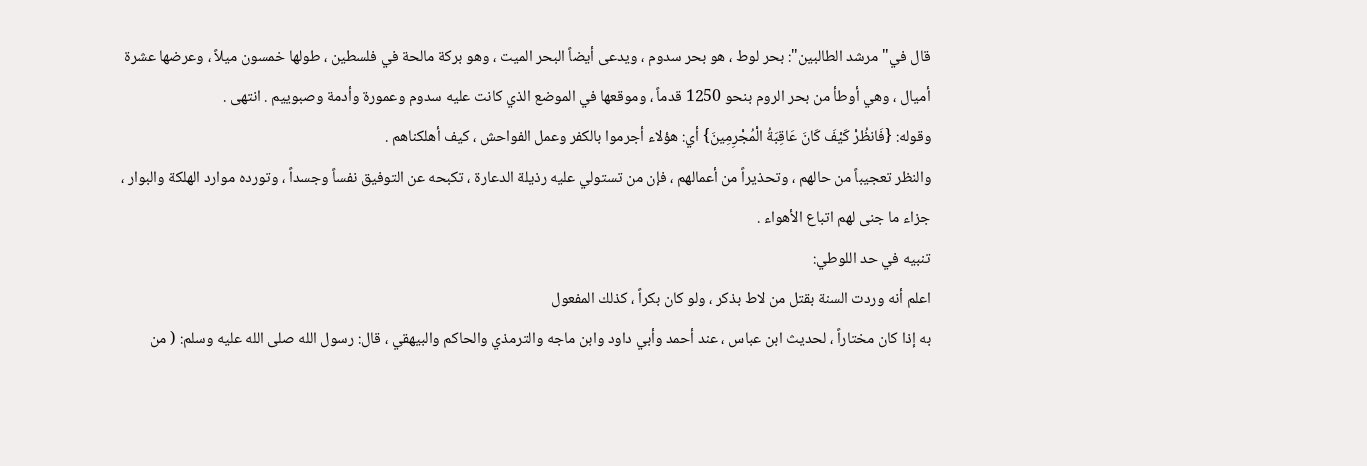قال في"مرشد الطالبين": بحر لوط ، هو بحر سدوم ، ويدعى أيضاً البحر الميت ، وهو بركة مالحة في فلسطين ، طولها خمسون ميلاً ، وعرضها عشرة أميال ، وهي أوطأ من بحر الروم بنحو 1250 قدماً ، وموقعها في الموضع الذي كانت عليه سدوم وعمورة وأدمة وصبوييم . انتهى .
وقوله: {فَانظُرْ كَيْفَ كَانَ عَاقِبَةُ الْمُجْرِمِينَ} أي: هؤلاء أجرموا بالكفر وعمل الفواحش ، كيف أهلكناهم .
والنظر تعجيباً من حالهم ، وتحذيراً من أعمالهم ، فإن من تستولي عليه رذيلة الدعارة ، تكبحه عن التوفيق نفساً وجسداً ، وتورده موارد الهلكة والبوار ، جزاء ما جنى لهم اتباع الأهواء .
تنبيه في حد اللوطي:
اعلم أنه وردت السنة بقتل من لاط بذكر ، ولو كان بكراً ، كذلك المفعول
به إذا كان مختاراً ، لحديث ابن عباس ، عند أحمد وأبي داود وابن ماجه والترمذي والحاكم والبيهقي ، قال: رسول الله صلى الله عليه وسلم: ( من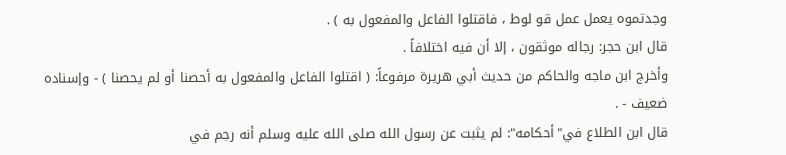وجدتموه يعمل عمل قو لوط ، فاقتلوا الفاعل والمفعول به ) .
قال ابن حجر: رجاله موثقون ، إلا أن فيه اختلافاً .
وأخرج ابن ماجه والحاكم من حديث أبي هريرة مرفوعاً: ( اقتلوا الفاعل والمفعول به أحصنا أو لم يحصنا ) - وإسناده ضعيف - .
قال ابن الطلاع في"أحكامه": لم يثبت عن رسول الله صلى الله عليه وسلم أنه رجم في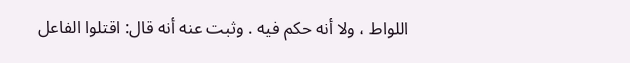اللواط ، ولا أنه حكم فيه . وثبت عنه أنه قال: اقتلوا الفاعل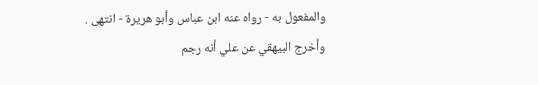والمفعول به - رواه عنه ابن عباس وأبو هريرة - انتهى .
وأخرج البيهقي عن علي أنه رجم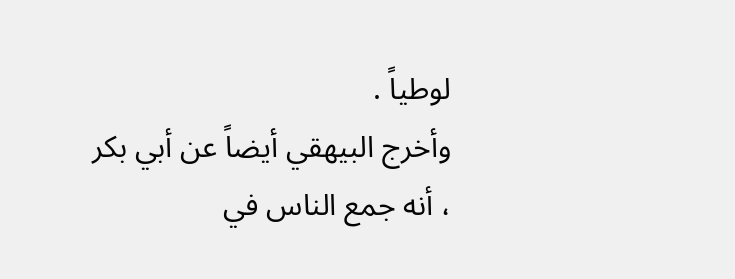لوطياً .
وأخرج البيهقي أيضاً عن أبي بكر ، أنه جمع الناس في